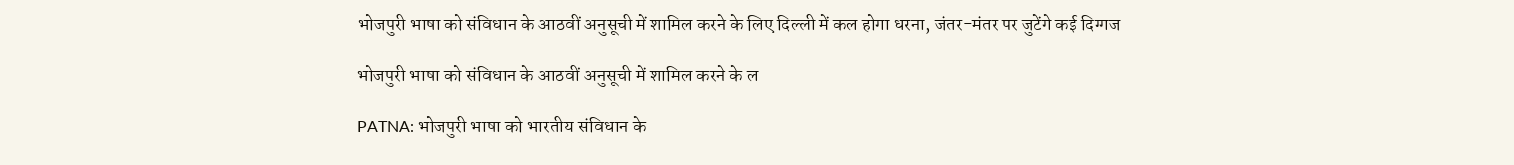भोजपुरी भाषा को संविधान के आठवीं अनुसूची में शामिल करने के लिए दिल्ली में कल होगा धरना, जंतर-मंतर पर जुटेंगे कई दिग्गज

भोजपुरी भाषा को संविधान के आठवीं अनुसूची में शामिल करने के ल

PATNA: भोजपुरी भाषा को भारतीय संविधान के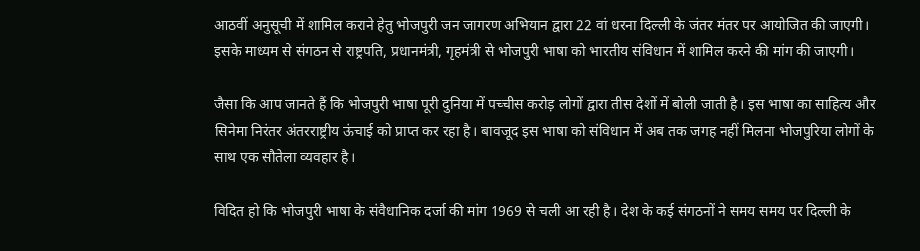आठवीं अनुसूची में शामिल कराने हेतु भोजपुरी जन जागरण अभियान द्वारा 22 वां धरना दिल्ली के जंतर मंतर पर आयोजित की जाएगी। इसके माध्यम से संगठन से राष्ट्रपति, प्रधानमंत्री, गृहमंत्री से भोजपुरी भाषा को भारतीय संविधान में शामिल‌ करने की मांग की जाएगी।

जैसा कि आप जानते हैं कि भोजपुरी भाषा पूरी दुनिया में पच्चीस करोड़ लोगों द्वारा तीस देशों में बोली जाती है। इस भाषा का साहित्य और सिनेमा निरंतर अंतरराष्ट्रीय ऊंचाई को प्राप्त कर रहा है। बावजूद इस भाषा को संविधान में अब तक जगह नहीं मिलना भोजपुरिया लोगों के साथ एक सौतेला व्यवहार है।

विदित हो कि भोजपुरी भाषा के संवैधानिक दर्जा की मांग 1969 से चली आ रही है। देश के कई संगठनों ने समय समय पर दिल्ली के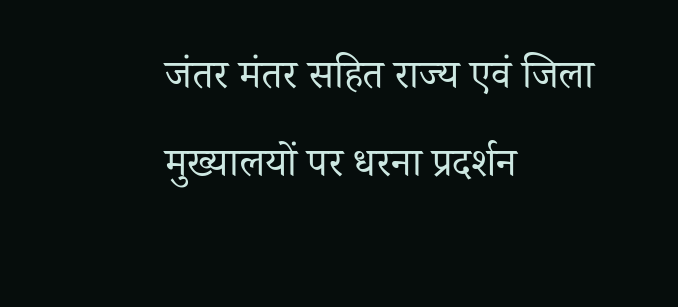जंतर मंतर सहित राज्य एवं जिला मुख्यालयों पर धरना प्रदर्शन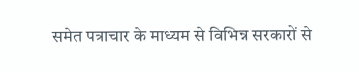समेत पत्राचार के माध्यम से विभिन्न सरकारों से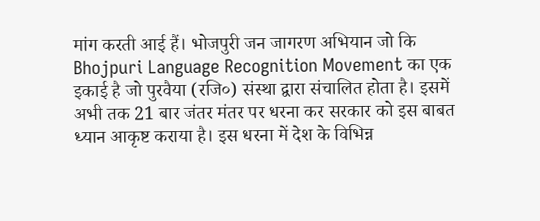मांग करती आई हैं।‌ भोजपुरी जन जागरण अभियान जो कि Bhojpuri Language Recognition Movement का एक इकाई है जो पुरवैया (रजि०) संस्था द्वारा संचालित होता है। इसमें अभी तक 21 बार जंतर मंतर पर धरना कर सरकार को इस बाबत ध्यान आकृष्ट कराया है। इस धरना में देश के विभिन्न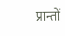प्रान्तों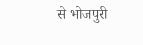से भोजपुरी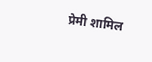प्रेमी शामिल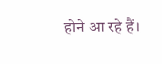होने आ रहे हैं।